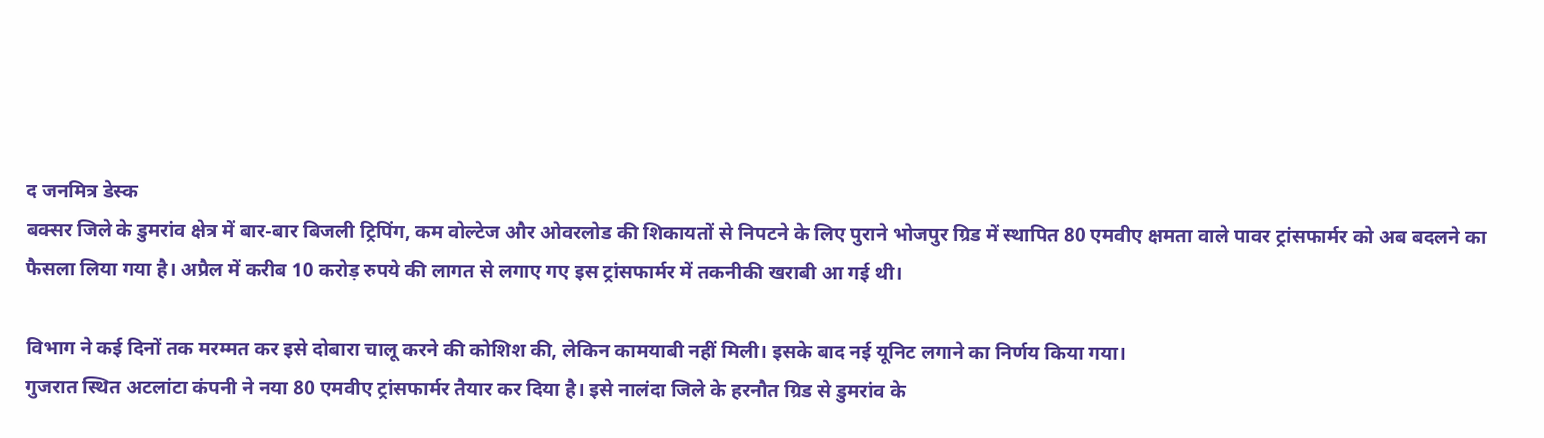द जनमित्र डेस्क
बक्सर जिले के डुमरांव क्षेत्र में बार-बार बिजली ट्रिपिंग, कम वोल्टेज और ओवरलोड की शिकायतों से निपटने के लिए पुराने भोजपुर ग्रिड में स्थापित 80 एमवीए क्षमता वाले पावर ट्रांसफार्मर को अब बदलने का फैसला लिया गया है। अप्रैल में करीब 10 करोड़ रुपये की लागत से लगाए गए इस ट्रांसफार्मर में तकनीकी खराबी आ गई थी।

विभाग ने कई दिनों तक मरम्मत कर इसे दोबारा चालू करने की कोशिश की, लेकिन कामयाबी नहीं मिली। इसके बाद नई यूनिट लगाने का निर्णय किया गया।
गुजरात स्थित अटलांटा कंपनी ने नया 80 एमवीए ट्रांसफार्मर तैयार कर दिया है। इसे नालंदा जिले के हरनौत ग्रिड से डुमरांव के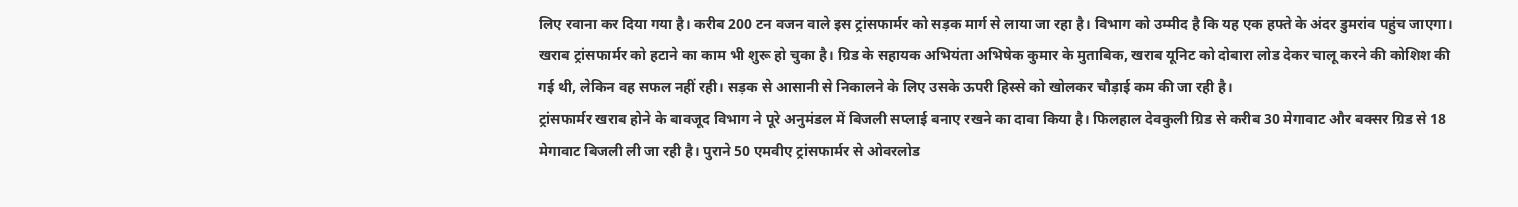लिए रवाना कर दिया गया है। करीब 200 टन वजन वाले इस ट्रांसफार्मर को सड़क मार्ग से लाया जा रहा है। विभाग को उम्मीद है कि यह एक हफ्ते के अंदर डुमरांव पहुंच जाएगा।
खराब ट्रांसफार्मर को हटाने का काम भी शुरू हो चुका है। ग्रिड के सहायक अभियंता अभिषेक कुमार के मुताबिक, खराब यूनिट को दोबारा लोड देकर चालू करने की कोशिश की गई थी, लेकिन वह सफल नहीं रही। सड़क से आसानी से निकालने के लिए उसके ऊपरी हिस्से को खोलकर चौड़ाई कम की जा रही है।
ट्रांसफार्मर खराब होने के बावजूद विभाग ने पूरे अनुमंडल में बिजली सप्लाई बनाए रखने का दावा किया है। फिलहाल देवकुली ग्रिड से करीब 30 मेगावाट और बक्सर ग्रिड से 18 मेगावाट बिजली ली जा रही है। पुराने 50 एमवीए ट्रांसफार्मर से ओवरलोड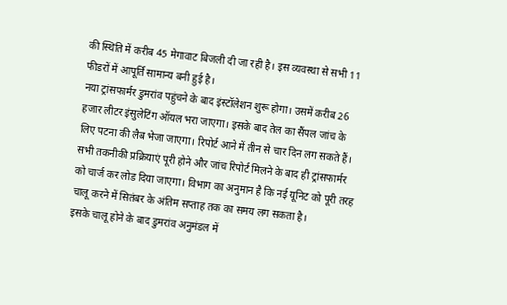की स्थिति में करीब 45 मेगावाट बिजली दी जा रही है। इस व्यवस्था से सभी 11 फीडरों में आपूर्ति सामान्य बनी हुई है।
नया ट्रांसफार्मर डुमरांव पहुंचने के बाद इंस्टॉलेशन शुरू होगा। उसमें करीब 26 हजार लीटर इंसुलेटिंग ऑयल भरा जाएगा। इसके बाद तेल का सैंपल जांच के लिए पटना की लैब भेजा जाएगा। रिपोर्ट आने में तीन से चार दिन लग सकते हैं।
सभी तकनीकी प्रक्रियाएं पूरी होने और जांच रिपोर्ट मिलने के बाद ही ट्रांसफार्मर को चार्ज कर लोड दिया जाएगा। विभाग का अनुमान है कि नई यूनिट को पूरी तरह चालू करने में सितंबर के अंतिम सप्ताह तक का समय लग सकता है।
इसके चालू होने के बाद डुमरांव अनुमंडल में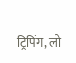ट्रिपिंग, लो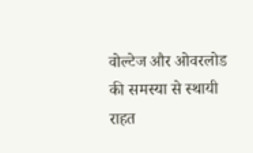वोल्टेज और ओवरलोड की समस्या से स्थायी राहत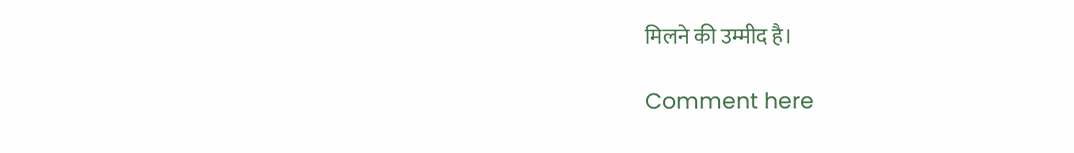मिलने की उम्मीद है।

Comment here